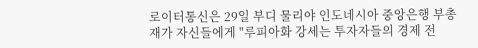로이터통신은 29일 부디 물리야 인도네시아 중앙은행 부총재가 자신들에게 "루피아화 강세는 투자자들의 경제 전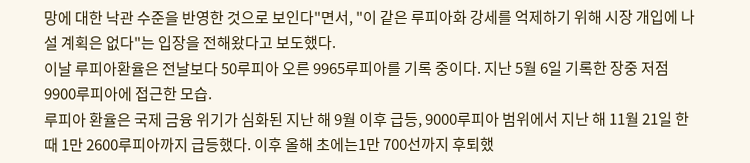망에 대한 낙관 수준을 반영한 것으로 보인다"면서, "이 같은 루피아화 강세를 억제하기 위해 시장 개입에 나설 계획은 없다"는 입장을 전해왔다고 보도했다.
이날 루피아환율은 전날보다 50루피아 오른 9965루피아를 기록 중이다. 지난 5월 6일 기록한 장중 저점 9900루피아에 접근한 모습.
루피아 환율은 국제 금융 위기가 심화된 지난 해 9월 이후 급등, 9000루피아 범위에서 지난 해 11월 21일 한때 1만 2600루피아까지 급등했다. 이후 올해 초에는1만 700선까지 후퇴했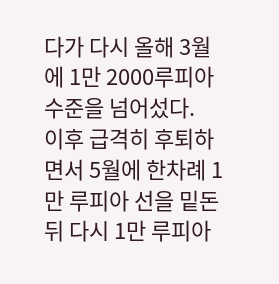다가 다시 올해 3월에 1만 2000루피아 수준을 넘어섰다.
이후 급격히 후퇴하면서 5월에 한차례 1만 루피아 선을 밑돈 뒤 다시 1만 루피아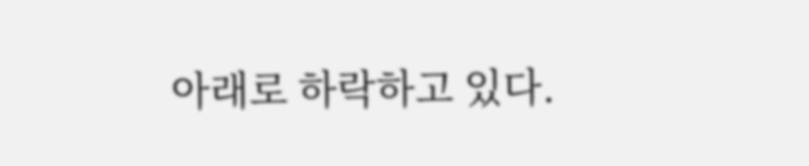아래로 하락하고 있다.